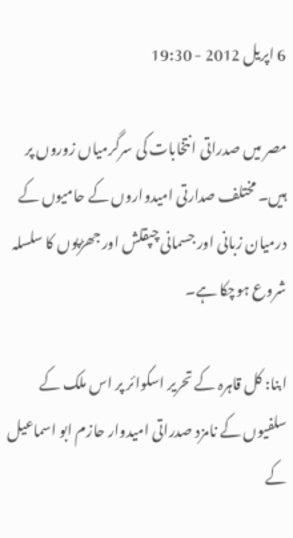6 اپریل 2012 - 19:30

مصر میں صدراتی انتخابات کی سرگرمیاں زوروں پر ہیں۔ مختلف صدارتی امیدواروں کے حامیوں کے درمیان زبانی اور جسمانی چپقلش اور جھڑپوں کا سلسلہ شروع ہوچکا ہے۔

ابنا: کل قاہرہ کے تحریر اسکوائر پر اس ملک کے سلفیوں کے نامزد صدراتی امیدوار حازم ابو اسماعیل کے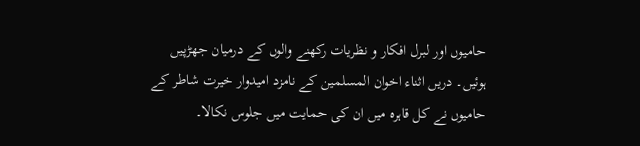حامیوں اور لبرل افکار و نظریات رکھنے والوں کے درمیان جھڑپیں ہوئیں۔ دریں اثناء اخوان المسلمین کے نامزد امیدوار خیرت شاطر کے حامیوں نے کل قاہرہ میں ان کی حمایت میں جلوس نکالا۔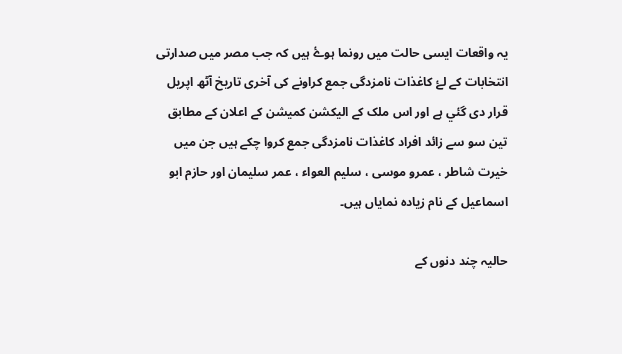یہ واقعات ایسی حالت میں رونما ہوۓ ہیں کہ جب مصر میں صدارتی انتخابات کے لۓ کاغذات نامزدگی جمع کراونے کی آخری تاریخ آٹھ اپریل قرار دی گئي ہے اور اس ملک کے الیکشن کمیشن کے اعلان کے مطابق تین سو سے زائد افراد کاغذات نامزدگی جمع کروا چکے ہیں جن میں خیرت شاطر ، عمرو موسی ، سلیم العواء ، عمر سلیمان اور حازم ابو اسماعیل کے نام زیادہ نمایاں ہیں۔

حالیہ چند دنوں کے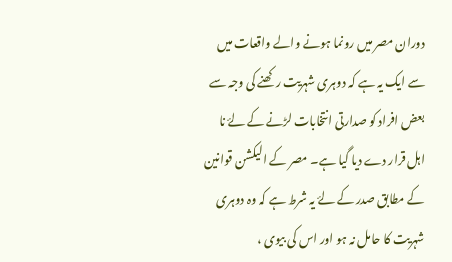دوران مصر میں رونما ہونے والے واقعات میں سے ایک یہ ہے کہ دوہری شہریت رکھنے کی وجہ سے بعض افراد کو صدارتی انتخابات لڑنے کے لۓ نا اہل قرار دے دیا گیا ہے۔ مصر کے الیکشن قوانین کے مطابق صدر کے لۓ یہ شرط ہے کہ وہ دوہری شہریت کا حامل نہ ہو اور اس کی بیوی ،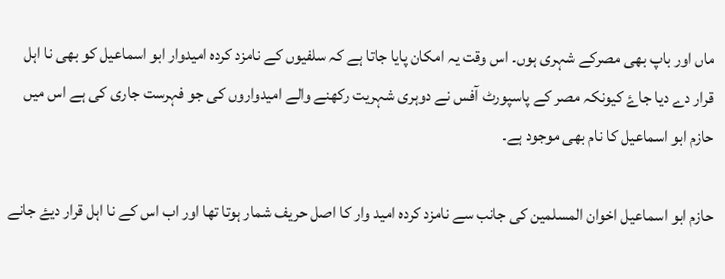ماں اور باپ بھی مصرکے شہری ہوں۔ اس وقت یہ امکان پایا جاتا ہے کہ سلفیوں کے نامزد کردہ امیدوار ابو اسماعیل کو بھی نا اہل قرار دے دیا جاۓ کیونکہ مصر کے پاسپورٹ آفس نے دوہری شہریت رکھنے والے امیدواروں کی جو فہرست جاری کی ہے اس میں حازم ابو اسماعیل کا نام بھی موجود ہے۔

حازم ابو اسماعیل اخوان المسلمین کی جانب سے نامزد کردہ امید وار کا اصل حریف شمار ہوتا تھا اور اب اس کے نا اہل قرار دیۓ جانے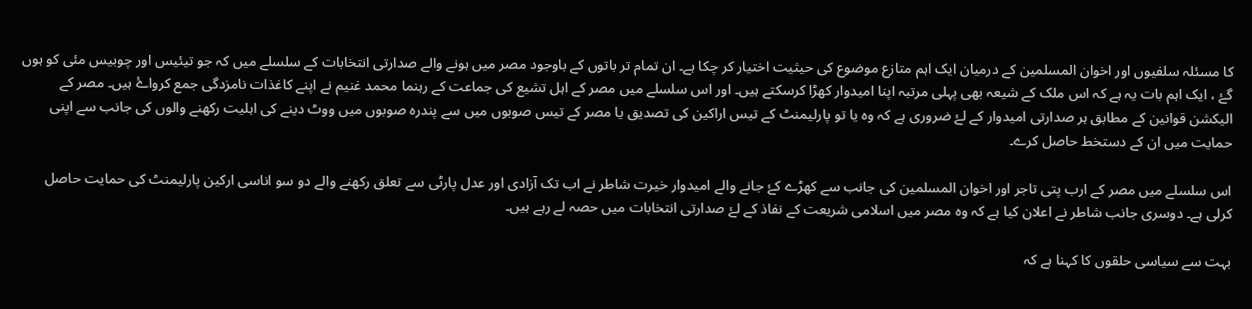کا مسئلہ سلفیوں اور اخوان المسلمین کے درمیان ایک اہم متازع موضوع کی حیثیت اختیار کر چکا ہے۔ ان تمام تر باتوں کے باوجود مصر میں ہونے والے صدارتی انتخابات کے سلسلے میں کہ جو تیئیس اور چوبیس مئی کو ہوں گۓ ، ایک اہم بات یہ ہے کہ اس ملک کے شیعہ بھی پہلی مرتبہ اپنا امیدوار کھڑا کرسکتے ہیں۔ اور اس سلسلے میں مصر کے اہل تشیع کی جماعت کے رہنما محمد غنیم نے اپنے کاغذات نامزدگی جمع کرواۓ ہیں۔ مصر کے الیکشن قوانین کے مطابق ہر صدارتی امیدوار کے لۓ ضروری ہے کہ وہ یا تو پارلیمنٹ کے تیس اراکین کی تصدیق یا مصر کے تیس صوبوں میں سے پندرہ صوبوں میں ووٹ دینے کی اہلیت رکھنے والوں کی جانب سے اپنی حمایت میں ان کے دستخط حاصل کرے۔

اس سلسلے میں مصر کے ارب پتی تاجر اور اخوان المسلمین کی جانب سے کھڑے کۓ جانے والے امیدوار خیرت شاطر نے اب تک آزادی اور عدل پارٹی سے تعلق رکھنے والے دو سو اناسی ارکین پارلیمنٹ کی حمایت حاصل کرلی ہے۔ دوسری جانب شاطر نے اعلان کیا ہے کہ وہ مصر میں اسلامی شریعت کے نفاذ کے لۓ صدارتی انتخابات میں حصہ لے رہے ہیں۔

بہت سے سیاسی حلقوں کا کہنا ہے کہ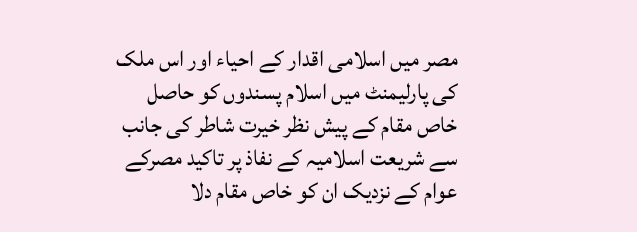مصر میں اسلامی اقدار کے احیاء اور اس ملک کی پارلیمنٹ میں اسلام پسندوں کو حاصل خاص مقام کے پیش نظر خیرت شاطر کی جانب سے شریعت اسلامیہ کے نفاذ پر تاکید مصرکے عوام کے نزدیک ان کو خاص مقام دلا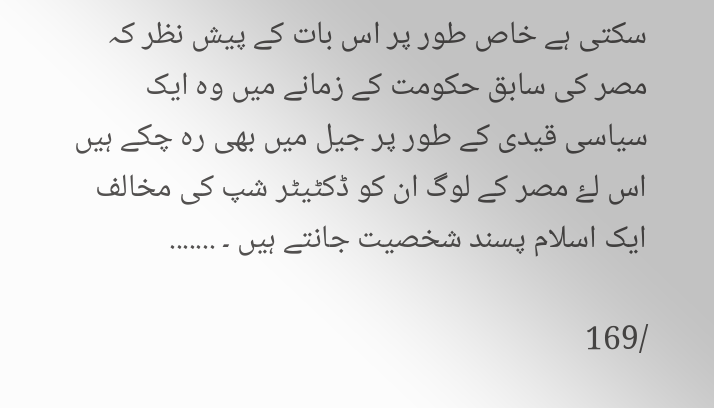سکتی ہے خاص طور پر اس بات کے پیش نظر کہ مصر کی سابق حکومت کے زمانے میں وہ ایک سیاسی قیدی کے طور پر جیل میں بھی رہ چکے ہیں اس لۓ مصر کے لوگ ان کو ڈکٹیٹر شپ کی مخالف ایک اسلام پسند شخصیت جانتے ہیں ۔ .......

/169